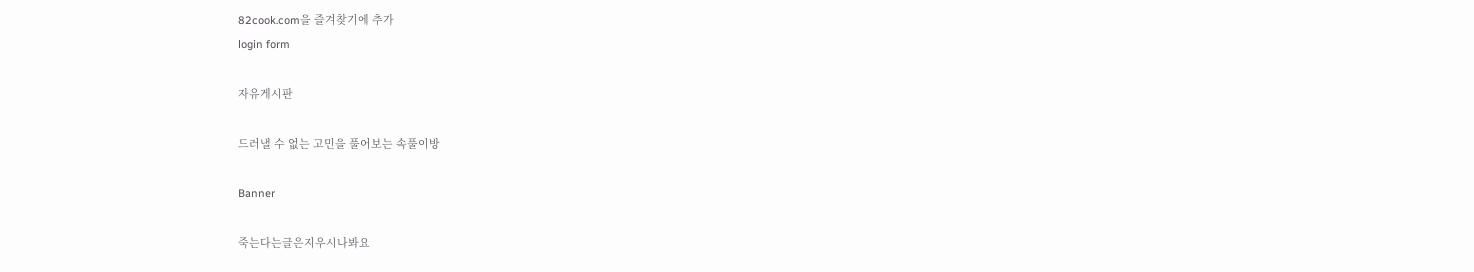82cook.com을 즐겨찾기에 추가
login form

자유게시판

드러낼 수 없는 고민을 풀어보는 속풀이방

Banner

죽는다는글은지우시나봐요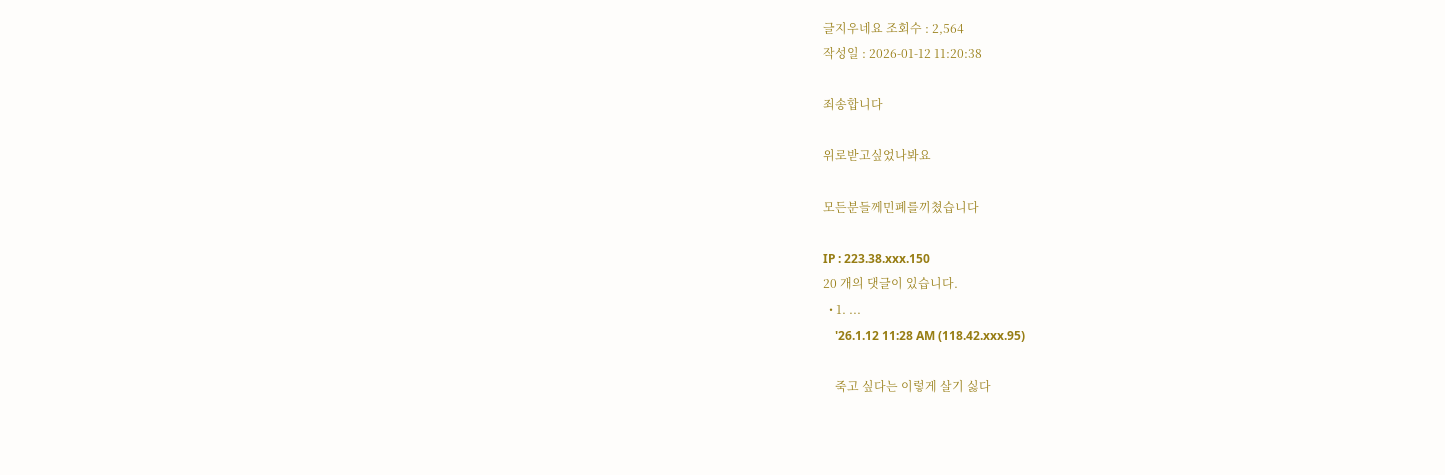글지우네요 조회수 : 2,564
작성일 : 2026-01-12 11:20:38

죄송합니다

위로받고싶었나봐요

모든분들께민폐를끼쳤습니다

IP : 223.38.xxx.150
20 개의 댓글이 있습니다.
  • 1. ...
    '26.1.12 11:28 AM (118.42.xxx.95)

    죽고 싶다는 이렇게 살기 싫다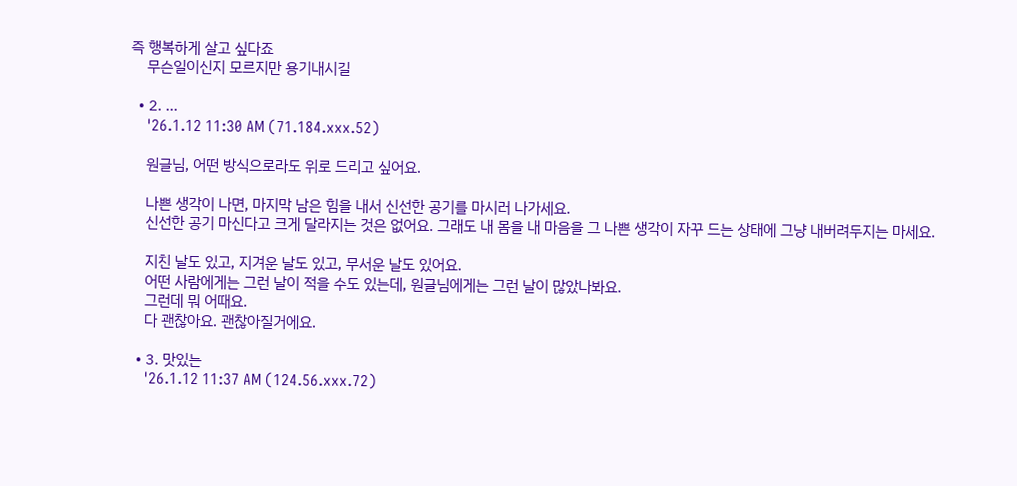즉 행복하게 살고 싶다죠
    무슨일이신지 모르지만 용기내시길

  • 2. ...
    '26.1.12 11:30 AM (71.184.xxx.52)

    원글님, 어떤 방식으로라도 위로 드리고 싶어요.

    나쁜 생각이 나면, 마지막 남은 힘을 내서 신선한 공기를 마시러 나가세요.
    신선한 공기 마신다고 크게 달라지는 것은 없어요. 그래도 내 몸을 내 마음을 그 나쁜 생각이 자꾸 드는 상태에 그냥 내버려두지는 마세요.

    지친 날도 있고, 지겨운 날도 있고, 무서운 날도 있어요.
    어떤 사람에게는 그런 날이 적을 수도 있는데, 원글님에게는 그런 날이 많았나봐요.
    그런데 뭐 어때요.
    다 괜찮아요. 괜찮아질거에요.

  • 3. 맛있는
    '26.1.12 11:37 AM (124.56.xxx.72)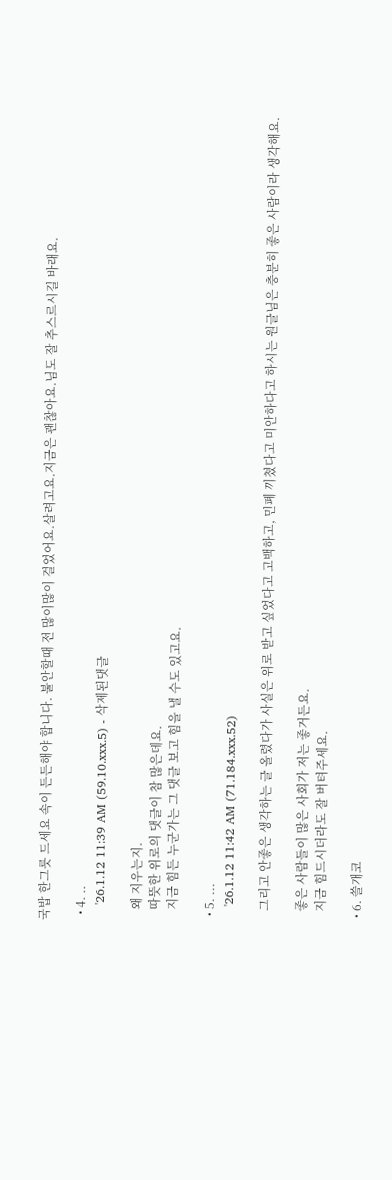국밥 한그릇 드세요 속이 든든해야 합니다. 불안할때 전 많이많이 걸었어요.살려고요.지금은 괜찮아요.님도 잘 추스르시길 바래요.

  • 4. ..
    '26.1.12 11:39 AM (59.10.xxx.5) - 삭제된댓글

    왜 지우는지.
    따뜻한 위로의 댓글이 참 많은데요.
    지금 힘든 누군가는 그 댓글 보고 힘을 낼 수도 있고요.

  • 5. ...
    '26.1.12 11:42 AM (71.184.xxx.52)

    그리고 안좋은 생각하는 글 올렸다가 사실은 위로 받고 싶었다고 고백하고, 민폐 끼쳤다고 미안하다고 하시는 원글님은 충분히 좋은 사람이라 생각해요.

    좋은 사람들이 많은 사회가 저는 좋거든요.
    지금 힘드시더라도 잘 버텨주세요.

  • 6. 쓸개코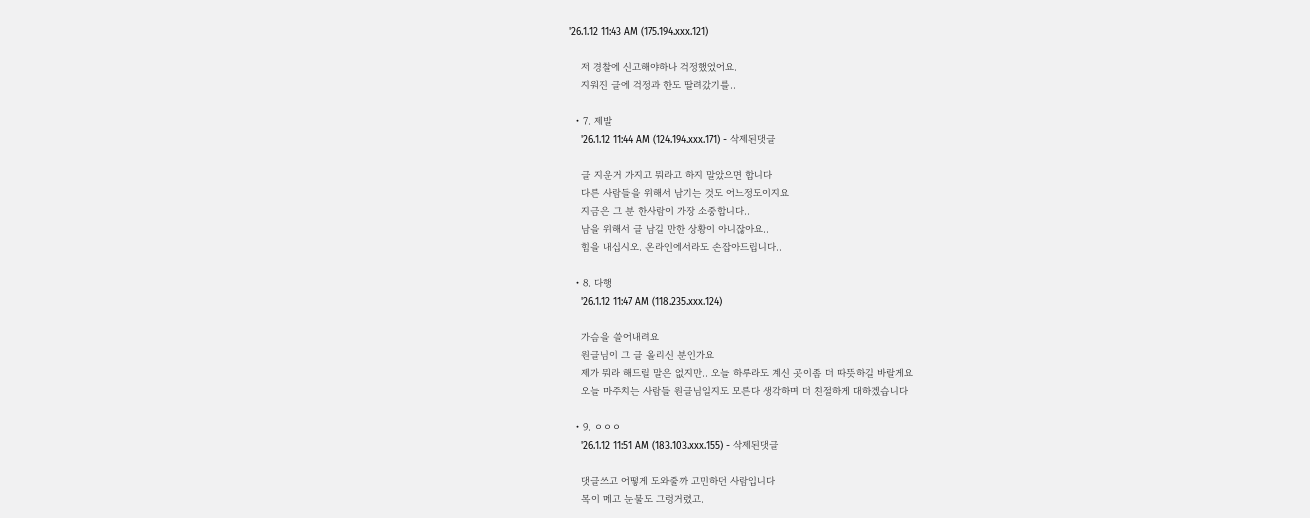'26.1.12 11:43 AM (175.194.xxx.121)

    저 경찰에 신고해야하나 걱정했었어요.
    지워진 글에 걱정과 한도 딸려갔기를..

  • 7. 제발
    '26.1.12 11:44 AM (124.194.xxx.171) - 삭제된댓글

    글 지운거 가지고 뭐라고 하지 말았으면 합니다
    다른 사람들을 위해서 남기는 것도 어느정도이지요
    지금은 그 분 한사람이 가장 소중합니다..
    남을 위해서 글 남길 만한 상황이 아니잖아요..
    힘을 내십시오. 온라인에서라도 손잡아드립니다..

  • 8. 다행
    '26.1.12 11:47 AM (118.235.xxx.124)

    가슴을 쓸어내려요
    원글님이 그 글 올리신 분인가요
    제가 뭐라 해드릴 말은 없지만.. 오늘 하루라도 계신 곳이좀 더 따뜻하길 바랄게요
    오늘 마주치는 사람들 원글님일지도 모른다 생각하며 더 친절하게 대하겠습니다

  • 9. ㅇㅇㅇ
    '26.1.12 11:51 AM (183.103.xxx.155) - 삭제된댓글

    댓글쓰고 어떻게 도와줄까 고민하던 사람입니다
    목이 메고 눈물도 그렁거렸고.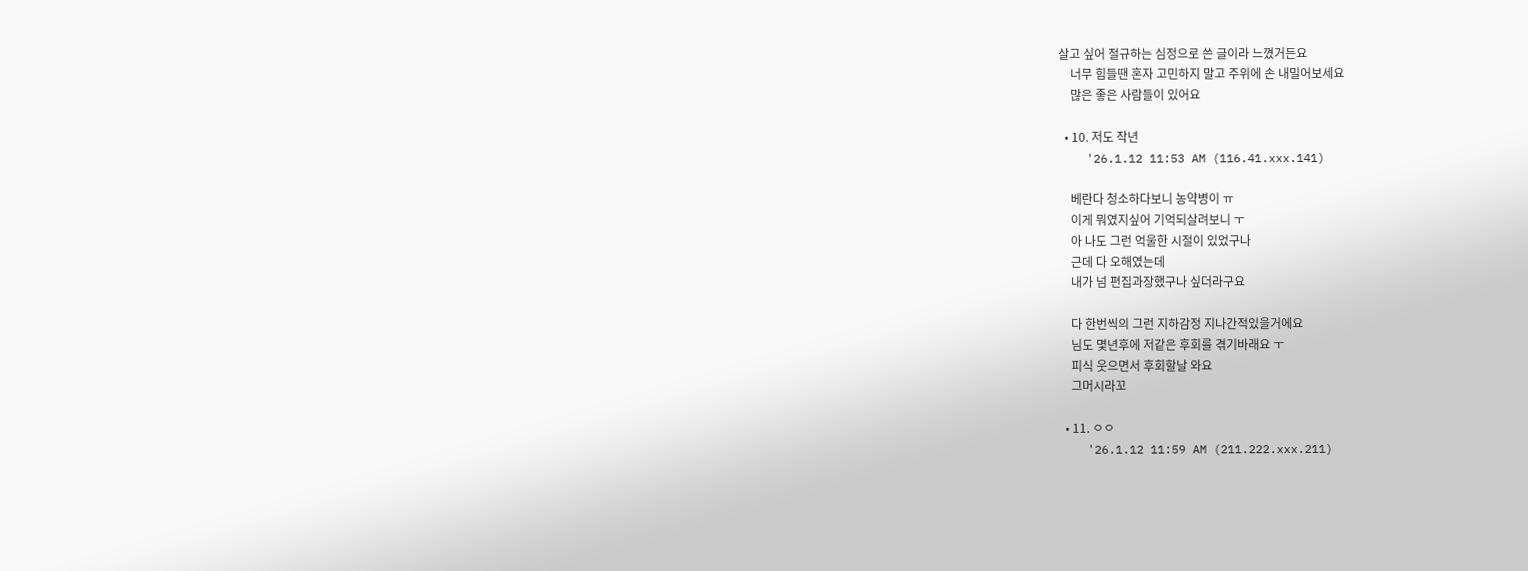살고 싶어 절규하는 심정으로 쓴 글이라 느꼈거든요
    너무 힘들땐 혼자 고민하지 말고 주위에 손 내밀어보세요
    많은 좋은 사람들이 있어요

  • 10. 저도 작년
    '26.1.12 11:53 AM (116.41.xxx.141)

    베란다 청소하다보니 농약병이 ㅠ
    이게 뭐였지싶어 기억되살려보니 ㅜ
    아 나도 그런 억울한 시절이 있었구나
    근데 다 오해였는데
    내가 넘 편집과장했구나 싶더라구요

    다 한번씩의 그런 지하감정 지나간적있을거에요
    님도 몇년후에 저같은 후회를 겪기바래요 ㅜ
    피식 웃으면서 후회할날 와요
    그머시라꼬

  • 11. ㅇㅇ
    '26.1.12 11:59 AM (211.222.xxx.211)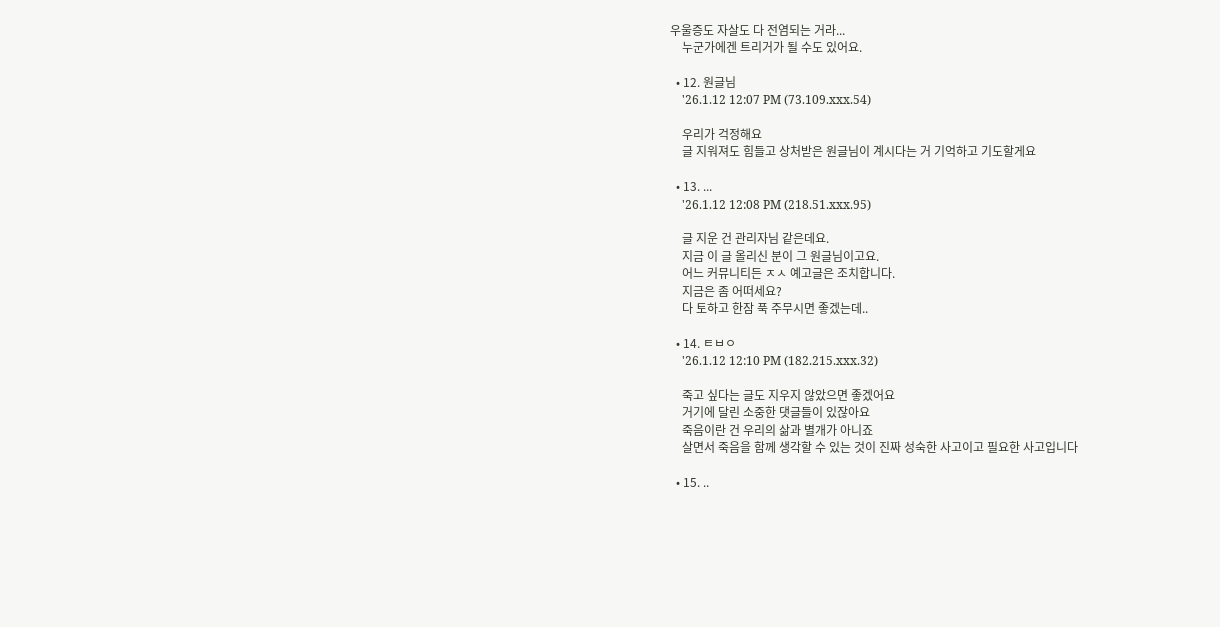우울증도 자살도 다 전염되는 거라...
    누군가에겐 트리거가 될 수도 있어요.

  • 12. 원글님
    '26.1.12 12:07 PM (73.109.xxx.54)

    우리가 걱정해요
    글 지워져도 힘들고 상처받은 원글님이 계시다는 거 기억하고 기도할게요

  • 13. ...
    '26.1.12 12:08 PM (218.51.xxx.95)

    글 지운 건 관리자님 같은데요.
    지금 이 글 올리신 분이 그 원글님이고요.
    어느 커뮤니티든 ㅈㅅ 예고글은 조치합니다.
    지금은 좀 어떠세요?
    다 토하고 한잠 푹 주무시면 좋겠는데..

  • 14. ㅌㅂㅇ
    '26.1.12 12:10 PM (182.215.xxx.32)

    죽고 싶다는 글도 지우지 않았으면 좋겠어요
    거기에 달린 소중한 댓글들이 있잖아요
    죽음이란 건 우리의 삶과 별개가 아니죠
    살면서 죽음을 함께 생각할 수 있는 것이 진짜 성숙한 사고이고 필요한 사고입니다

  • 15. ..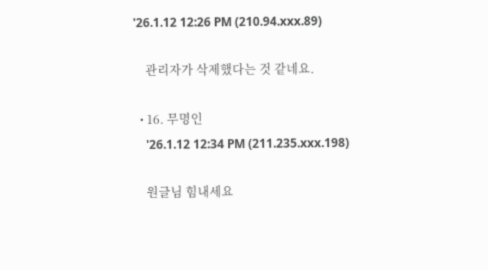'26.1.12 12:26 PM (210.94.xxx.89)

    관리자가 삭제했다는 것 같네요.

  • 16. 무명인
    '26.1.12 12:34 PM (211.235.xxx.198)

    원글님 힘내세요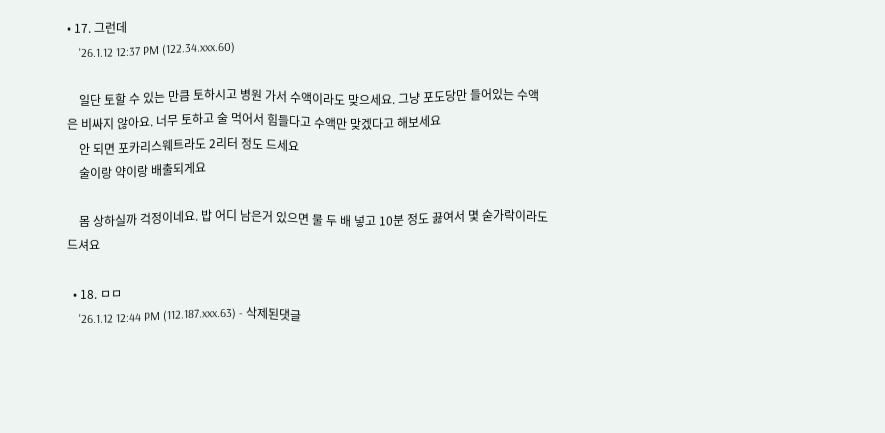• 17. 그런데
    '26.1.12 12:37 PM (122.34.xxx.60)

    일단 토할 수 있는 만큼 토하시고 병원 가서 수액이라도 맞으세요. 그냥 포도당만 들어있는 수액은 비싸지 않아요. 너무 토하고 술 먹어서 힘들다고 수액만 맞겠다고 해보세요
    안 되면 포카리스웨트라도 2리터 정도 드세요
    술이랑 약이랑 배출되게요

    몸 상하실까 걱정이네요. 밥 어디 남은거 있으면 물 두 배 넣고 10분 정도 끓여서 몇 숟가락이라도 드셔요

  • 18. ㅁㅁ
    '26.1.12 12:44 PM (112.187.xxx.63) - 삭제된댓글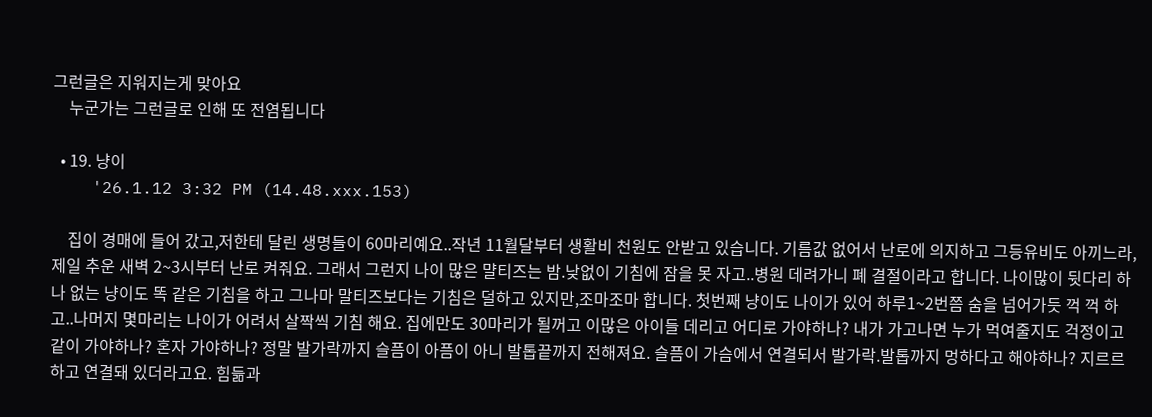그런글은 지워지는게 맞아요
    누군가는 그런글로 인해 또 전염됩니다

  • 19. 냥이
    '26.1.12 3:32 PM (14.48.xxx.153)

    집이 경매에 들어 갔고,저한테 달린 생명들이 60마리예요..작년 11월달부터 생활비 천원도 안받고 있습니다. 기름값 없어서 난로에 의지하고 그등유비도 아끼느라,제일 추운 새벽 2~3시부터 난로 켜줘요. 그래서 그런지 나이 많은 먈티즈는 밤.낮없이 기침에 잠을 못 자고..병원 데려가니 폐 결절이라고 합니다. 나이많이 뒷다리 하나 없는 냥이도 똑 같은 기침을 하고 그나마 말티즈보다는 기침은 덜하고 있지만,조마조마 합니다. 첫번째 냥이도 나이가 있어 하루1~2번쯤 숨을 넘어가듯 꺽 꺽 하고..나머지 몇마리는 나이가 어려서 살짝씩 기침 해요. 집에만도 30마리가 될꺼고 이많은 아이들 데리고 어디로 가야하나? 내가 가고나면 누가 먹여줄지도 걱정이고 같이 가야하나? 혼자 가야하나? 정말 발가락까지 슬픔이 아픔이 아니 발톱끝까지 전해져요. 슬픔이 가슴에서 연결되서 발가락.발톱까지 멍하다고 해야하나? 지르르하고 연결돼 있더라고요. 힘듦과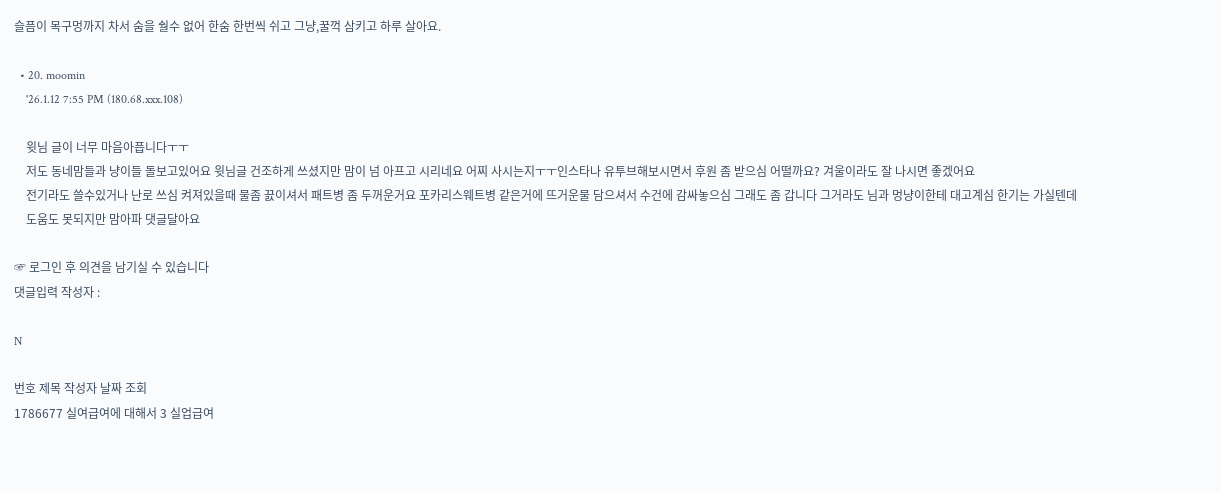슬픔이 목구멍까지 차서 숨을 숼수 없어 한숨 한번씩 쉬고 그냥,꿀꺽 삼키고 하루 살아요.

  • 20. moomin
    '26.1.12 7:55 PM (180.68.xxx.108)

    윗님 글이 너무 마음아픕니다ㅜㅜ
    저도 동네맘들과 냥이들 돌보고있어요 윗님글 건조하게 쓰셨지만 맘이 넘 아프고 시리네요 어찌 사시는지ㅜㅜ인스타나 유투브해보시면서 후원 좀 받으심 어떨까요? 겨울이라도 잘 나시면 좋겠어요
    전기라도 쓸수있거나 난로 쓰심 켜져있을때 물좀 끐이셔서 패트병 좀 두꺼운거요 포카리스웨트병 같은거에 뜨거운물 담으셔서 수건에 감싸놓으심 그래도 좀 갑니다 그거라도 님과 멍냥이한테 대고계심 한기는 가실텐데
    도움도 못되지만 맘아파 댓글달아요

☞ 로그인 후 의견을 남기실 수 있습니다
댓글입력 작성자 :

N

번호 제목 작성자 날짜 조회
1786677 실여급여에 대해서 3 실업급여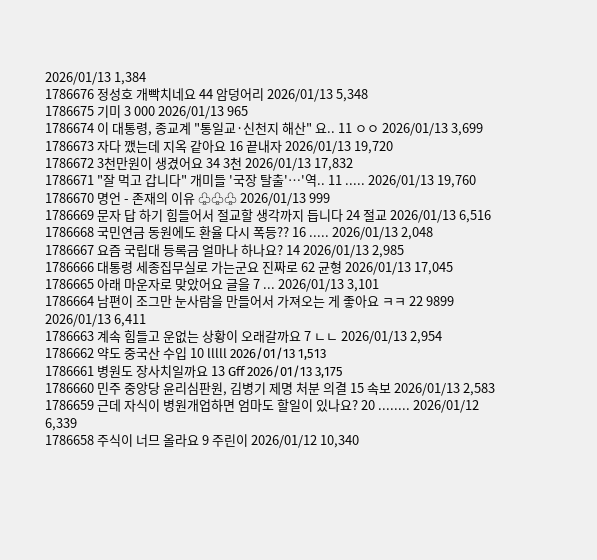2026/01/13 1,384
1786676 정성호 개빡치네요 44 암덩어리 2026/01/13 5,348
1786675 기미 3 000 2026/01/13 965
1786674 이 대통령, 종교계 "통일교·신천지 해산" 요.. 11 ㅇㅇ 2026/01/13 3,699
1786673 자다 깼는데 지옥 같아요 16 끝내자 2026/01/13 19,720
1786672 3천만원이 생겼어요 34 3천 2026/01/13 17,832
1786671 "잘 먹고 갑니다" 개미들 '국장 탈출'…'역.. 11 ..... 2026/01/13 19,760
1786670 명언 - 존재의 이유 ♧♧♧ 2026/01/13 999
1786669 문자 답 하기 힘들어서 절교할 생각까지 듭니다 24 절교 2026/01/13 6,516
1786668 국민연금 동원에도 환율 다시 폭등?? 16 ..... 2026/01/13 2,048
1786667 요즘 국립대 등록금 얼마나 하나요? 14 2026/01/13 2,985
1786666 대통령 세종집무실로 가는군요 진짜로 62 균형 2026/01/13 17,045
1786665 아래 마운자로 맞았어요 글을 7 ... 2026/01/13 3,101
1786664 남편이 조그만 눈사람을 만들어서 가져오는 게 좋아요 ㅋㅋ 22 9899 2026/01/13 6,411
1786663 계속 힘들고 운없는 상황이 오래갈까요 7 ㄴㄴ 2026/01/13 2,954
1786662 약도 중국산 수입 10 lllll 2026/01/13 1,513
1786661 병원도 장사치일까요 13 Gff 2026/01/13 3,175
1786660 민주 중앙당 윤리심판원, 김병기 제명 처분 의결 15 속보 2026/01/13 2,583
1786659 근데 자식이 병원개업하면 엄마도 할일이 있나요? 20 ........ 2026/01/12 6,339
1786658 주식이 너므 올라요 9 주린이 2026/01/12 10,340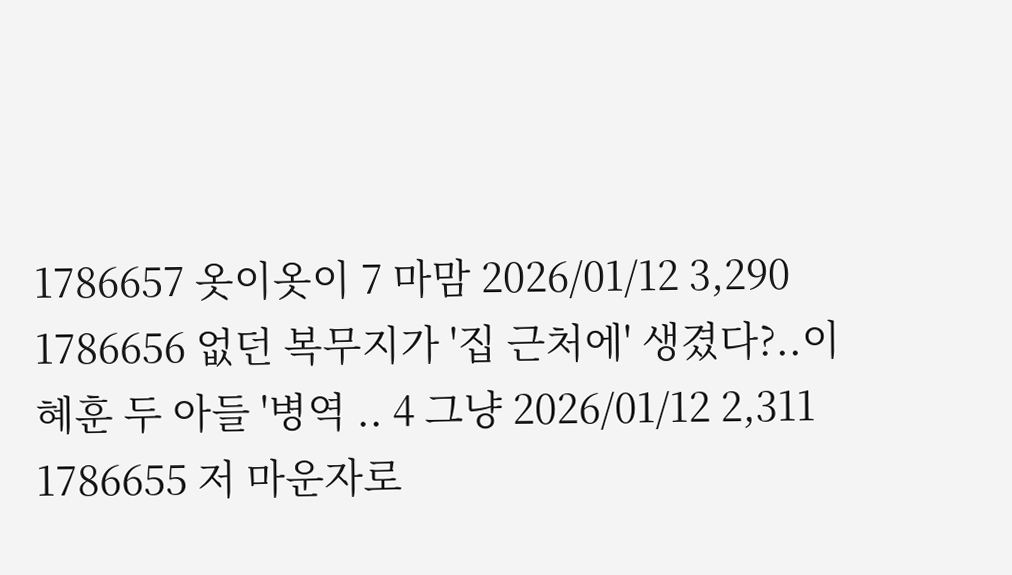1786657 옷이옷이 7 마맘 2026/01/12 3,290
1786656 없던 복무지가 '집 근처에' 생겼다?..이혜훈 두 아들 '병역 .. 4 그냥 2026/01/12 2,311
1786655 저 마운자로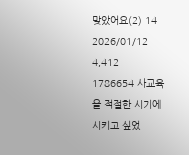맞았어요(2) 14 2026/01/12 4,412
1786654 사교육을 적절한 시기에 시키고 싶었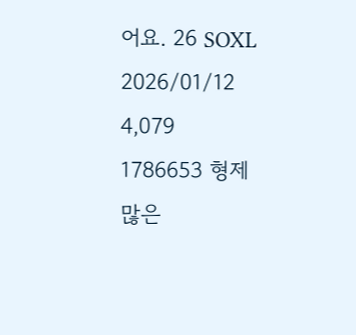어요. 26 SOXL 2026/01/12 4,079
1786653 형제많은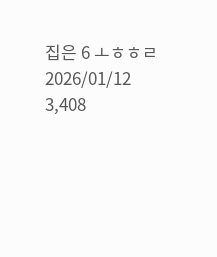집은 6 ㅗㅎㅎㄹ 2026/01/12 3,408